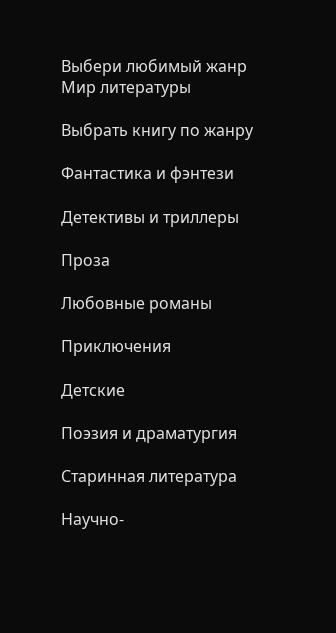Выбери любимый жанр
Мир литературы

Выбрать книгу по жанру

Фантастика и фэнтези

Детективы и триллеры

Проза

Любовные романы

Приключения

Детские

Поэзия и драматургия

Старинная литература

Научно-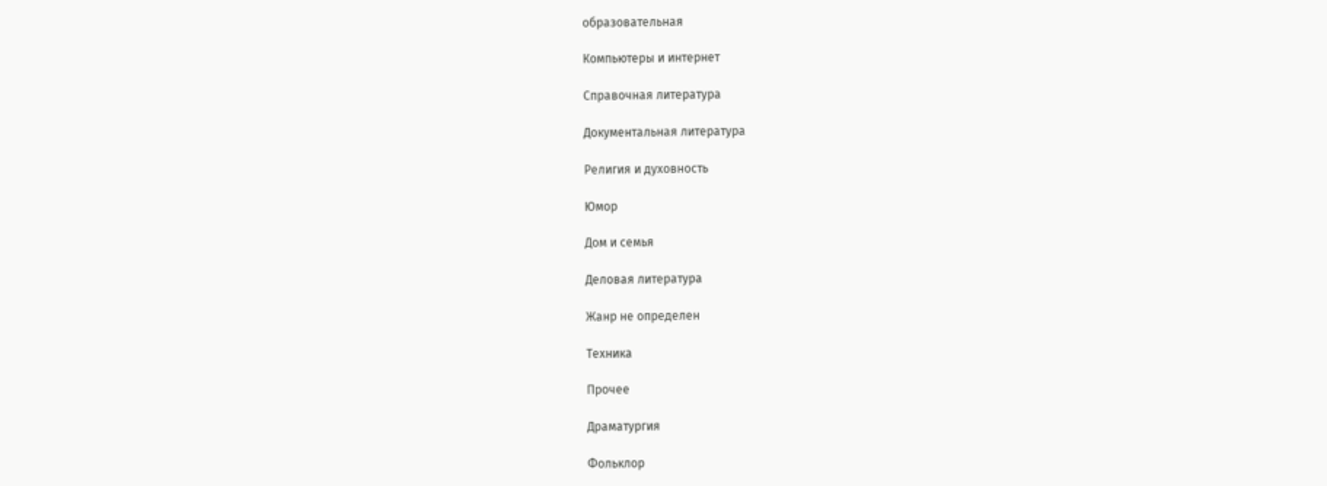образовательная

Компьютеры и интернет

Справочная литература

Документальная литература

Религия и духовность

Юмор

Дом и семья

Деловая литература

Жанр не определен

Техника

Прочее

Драматургия

Фольклор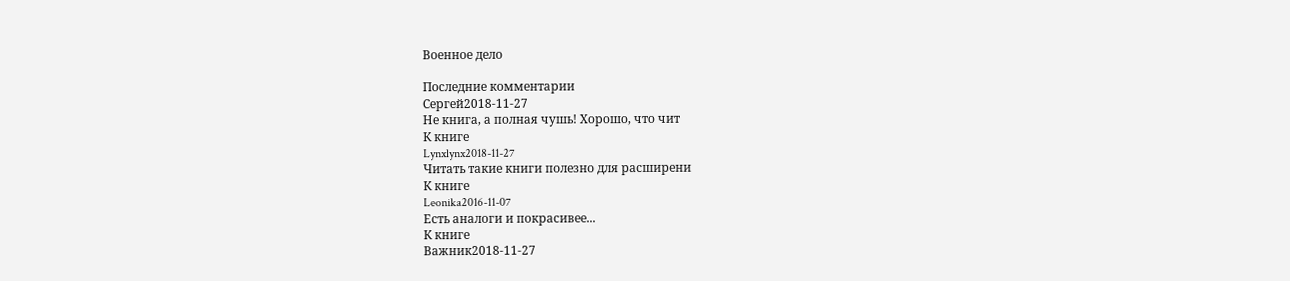Военное дело

Последние комментарии
Сергей2018-11-27
Не книга, а полная чушь! Хорошо, что чит
К книге
Lynxlynx2018-11-27
Читать такие книги полезно для расширени
К книге
Leonika2016-11-07
Есть аналоги и покрасивее...
К книге
Важник2018-11-27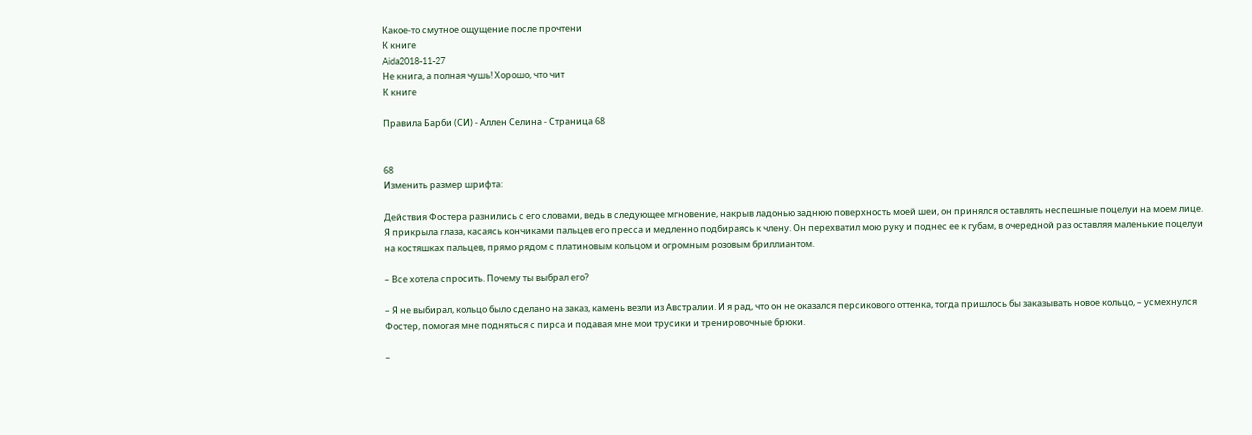Какое-то смутное ощущение после прочтени
К книге
Aida2018-11-27
Не книга, а полная чушь! Хорошо, что чит
К книге

Правила Барби (СИ) - Аллен Селина - Страница 68


68
Изменить размер шрифта:

Действия Фостера разнились с его словами, ведь в следующее мгновение, накрыв ладонью заднюю поверхность моей шеи, он принялся оставлять неспешные поцелуи на моем лице. Я прикрыла глаза, касаясь кончиками пальцев его пресса и медленно подбираясь к члену. Он перехватил мою руку и поднес ее к губам, в очередной раз оставляя маленькие поцелуи на костяшках пальцев, прямо рядом с платиновым кольцом и огромным розовым бриллиантом.

– Все хотела спросить. Почему ты выбрал его?

– Я не выбирал, кольцо было сделано на заказ, камень везли из Австралии. И я рад, что он не оказался персикового оттенка, тогда пришлось бы заказывать новое кольцо, – усмехнулся Фостер, помогая мне подняться с пирса и подавая мне мои трусики и тренировочные брюки.

–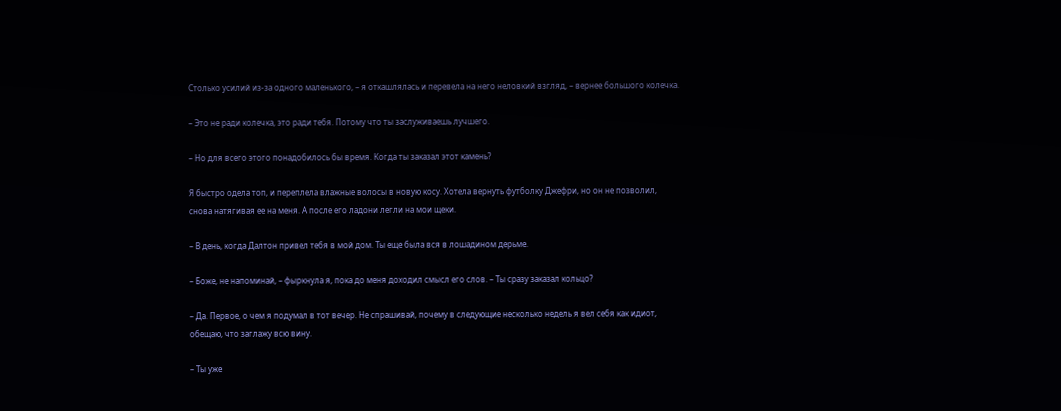Столько усилий из-за одного маленького, – я откашлялась и перевела на него неловкий взгляд, – вернее большого колечка.

– Это не ради колечка, это ради тебя. Потому что ты заслуживаешь лучшего.

– Но для всего этого понадобилось бы время. Когда ты заказал этот камень?

Я быстро одела топ, и переплела влажные волосы в новую косу. Хотела вернуть футболку Джефри, но он не позволил, снова натягивая ее на меня. А после его ладони легли на мои щеки.

– В день, когда Далтон привел тебя в мой дом. Ты еще была вся в лошадином дерьме.

– Боже, не напоминай, – фыркнула я, пока до меня доходил смысл его слов. – Ты сразу заказал кольцо?

– Да. Первое, о чем я подумал в тот вечер. Не спрашивай, почему в следующие несколько недель я вел себя как идиот, обещаю, что заглажу всю вину.

– Ты уже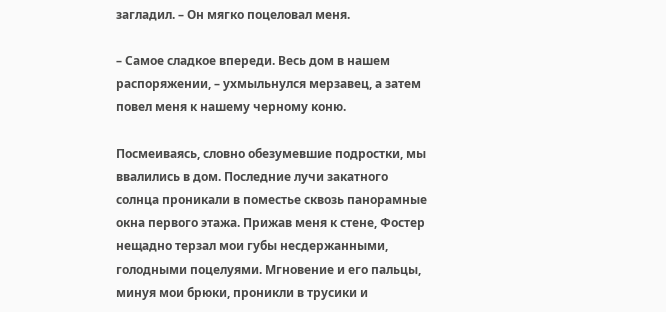загладил. – Он мягко поцеловал меня.

– Самое сладкое впереди. Весь дом в нашем распоряжении, – ухмыльнулся мерзавец, а затем повел меня к нашему черному коню.

Посмеиваясь, словно обезумевшие подростки, мы ввалились в дом. Последние лучи закатного солнца проникали в поместье сквозь панорамные окна первого этажа. Прижав меня к стене, Фостер нещадно терзал мои губы несдержанными, голодными поцелуями. Мгновение и его пальцы, минуя мои брюки, проникли в трусики и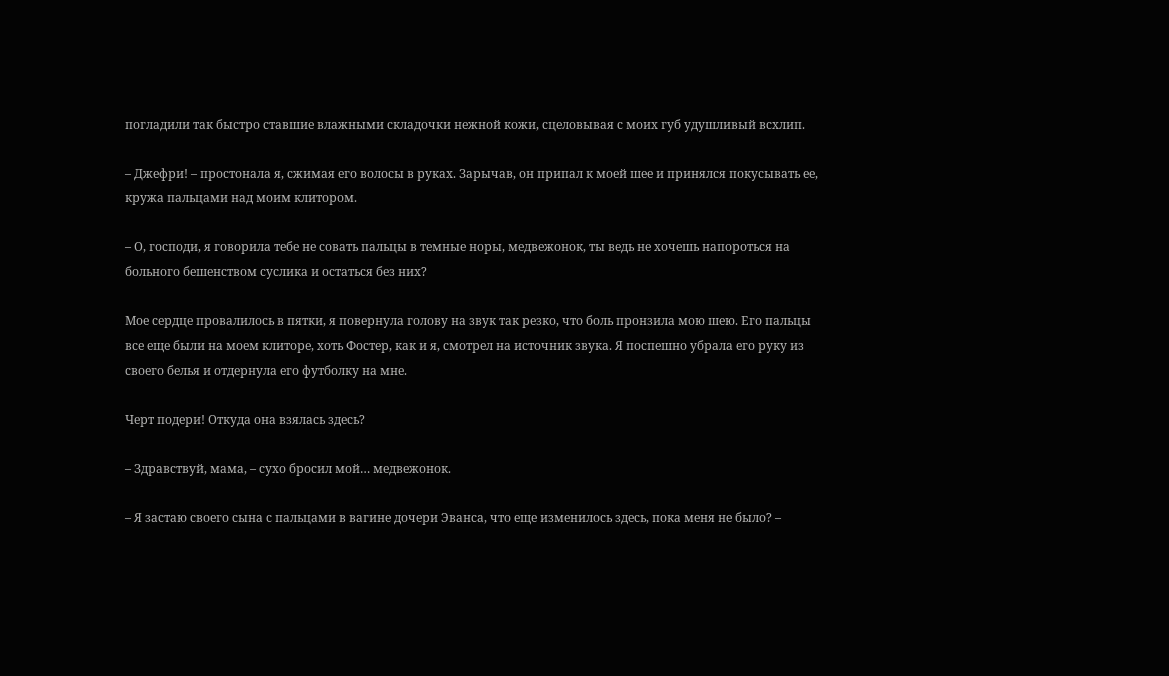погладили так быстро ставшие влажными складочки нежной кожи, сцеловывая с моих губ удушливый всхлип.

– Джефри! – простонала я, сжимая его волосы в руках. Зарычав, он припал к моей шее и принялся покусывать ее, кружа пальцами над моим клитором.

– О, господи, я говорила тебе не совать пальцы в темные норы, медвежонок, ты ведь не хочешь напороться на больного бешенством суслика и остаться без них?

Мое сердце провалилось в пятки, я повернула голову на звук так резко, что боль пронзила мою шею. Его пальцы все еще были на моем клиторе, хоть Фостер, как и я, смотрел на источник звука. Я поспешно убрала его руку из своего белья и отдернула его футболку на мне.

Черт подери! Откуда она взялась здесь?

– Здравствуй, мама, – сухо бросил мой… медвежонок.

– Я застаю своего сына с пальцами в вагине дочери Эванса, что еще изменилось здесь, пока меня не было? –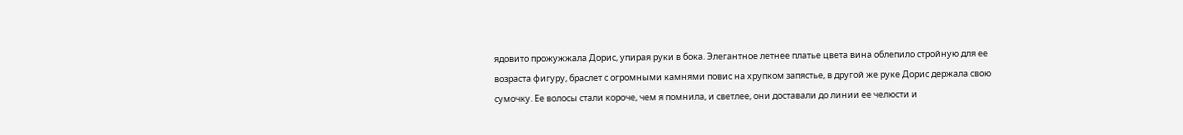ядовито прожужжала Дорис, упирая руки в бока. Элегантное летнее платье цвета вина облепило стройную для ее возраста фигуру, браслет с огромными камнями повис на хрупком запястье, в другой же руке Дорис держала свою сумочку. Ее волосы стали короче, чем я помнила, и светлее, они доставали до линии ее челюсти и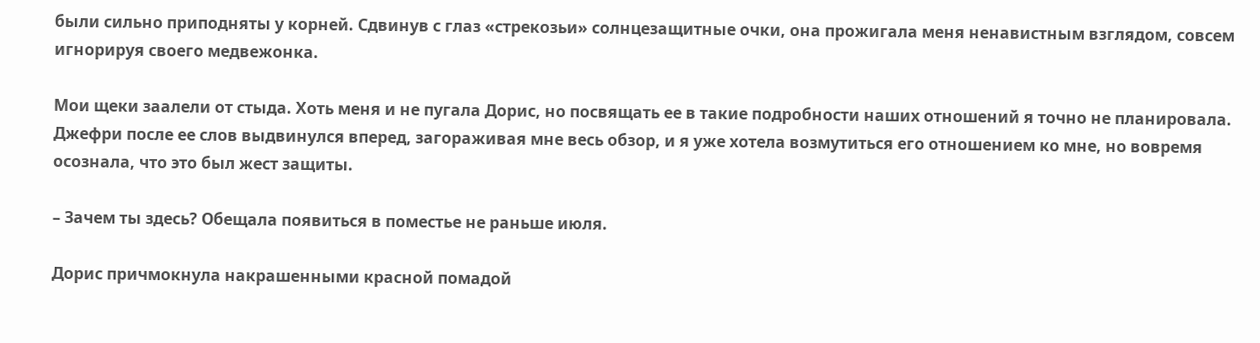были сильно приподняты у корней. Сдвинув с глаз «стрекозьи» солнцезащитные очки, она прожигала меня ненавистным взглядом, совсем игнорируя своего медвежонка.

Мои щеки заалели от стыда. Хоть меня и не пугала Дорис, но посвящать ее в такие подробности наших отношений я точно не планировала. Джефри после ее слов выдвинулся вперед, загораживая мне весь обзор, и я уже хотела возмутиться его отношением ко мне, но вовремя осознала, что это был жест защиты.

– Зачем ты здесь? Обещала появиться в поместье не раньше июля.

Дорис причмокнула накрашенными красной помадой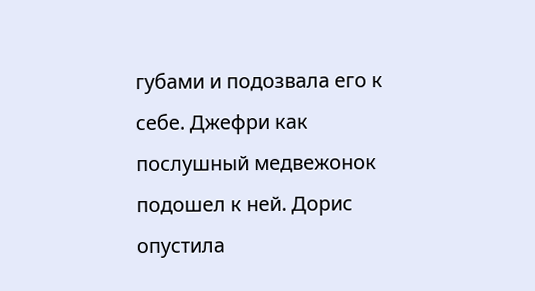губами и подозвала его к себе. Джефри как послушный медвежонок подошел к ней. Дорис опустила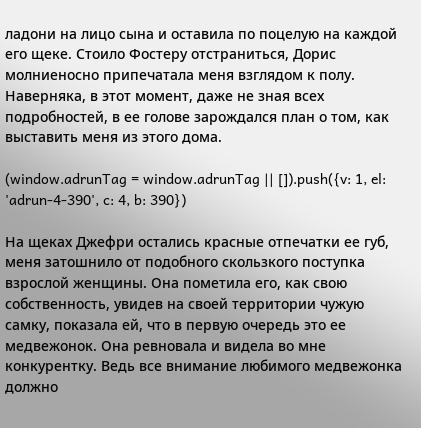ладони на лицо сына и оставила по поцелую на каждой его щеке. Стоило Фостеру отстраниться, Дорис молниеносно припечатала меня взглядом к полу. Наверняка, в этот момент, даже не зная всех подробностей, в ее голове зарождался план о том, как выставить меня из этого дома.

(window.adrunTag = window.adrunTag || []).push({v: 1, el: 'adrun-4-390', c: 4, b: 390})

На щеках Джефри остались красные отпечатки ее губ, меня затошнило от подобного скользкого поступка взрослой женщины. Она пометила его, как свою собственность, увидев на своей территории чужую самку, показала ей, что в первую очередь это ее медвежонок. Она ревновала и видела во мне конкурентку. Ведь все внимание любимого медвежонка должно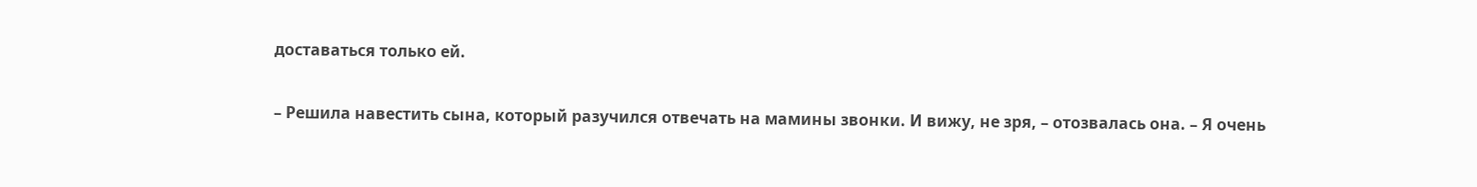доставаться только ей.

– Решила навестить сына, который разучился отвечать на мамины звонки. И вижу, не зря, – отозвалась она. – Я очень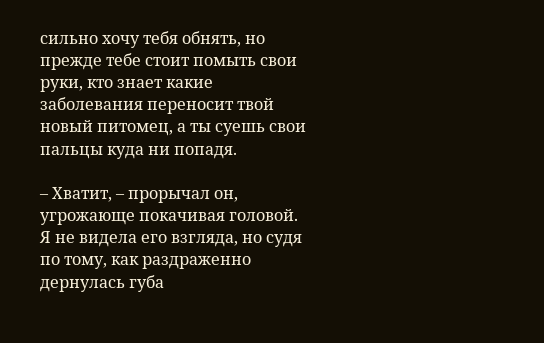сильно хочу тебя обнять, но прежде тебе стоит помыть свои руки, кто знает какие заболевания переносит твой новый питомец, а ты суешь свои пальцы куда ни попадя.

– Хватит, – прорычал он, угрожающе покачивая головой. Я не видела его взгляда, но судя по тому, как раздраженно дернулась губа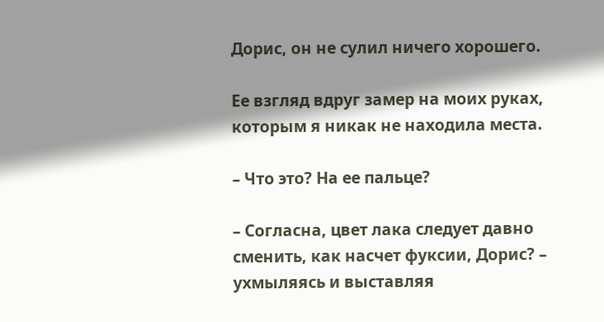Дорис, он не сулил ничего хорошего.

Ее взгляд вдруг замер на моих руках, которым я никак не находила места.

– Что это? На ее пальце?

– Согласна, цвет лака следует давно сменить, как насчет фуксии, Дорис? – ухмыляясь и выставляя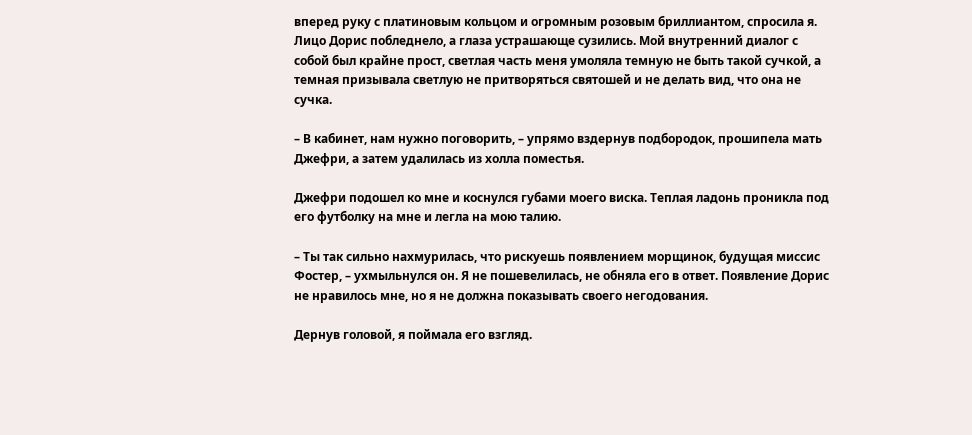вперед руку с платиновым кольцом и огромным розовым бриллиантом, спросила я. Лицо Дорис побледнело, а глаза устрашающе сузились. Мой внутренний диалог с собой был крайне прост, светлая часть меня умоляла темную не быть такой сучкой, а темная призывала светлую не притворяться святошей и не делать вид, что она не сучка.

– В кабинет, нам нужно поговорить, – упрямо вздернув подбородок, прошипела мать Джефри, а затем удалилась из холла поместья.

Джефри подошел ко мне и коснулся губами моего виска. Теплая ладонь проникла под его футболку на мне и легла на мою талию.

– Ты так сильно нахмурилась, что рискуешь появлением морщинок, будущая миссис Фостер, – ухмыльнулся он. Я не пошевелилась, не обняла его в ответ. Появление Дорис не нравилось мне, но я не должна показывать своего негодования.

Дернув головой, я поймала его взгляд.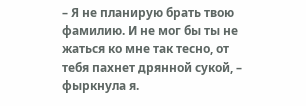– Я не планирую брать твою фамилию. И не мог бы ты не жаться ко мне так тесно, от тебя пахнет дрянной сукой, – фыркнула я.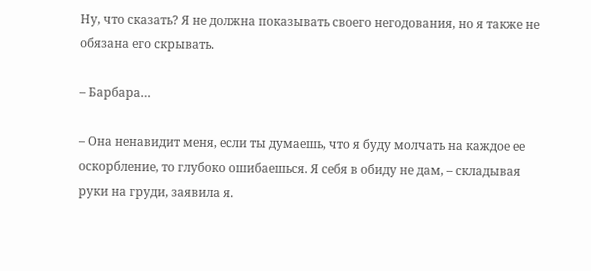Ну, что сказать? Я не должна показывать своего негодования, но я также не обязана его скрывать.

– Барбара…

– Она ненавидит меня, если ты думаешь, что я буду молчать на каждое ее оскорбление, то глубоко ошибаешься. Я себя в обиду не дам, – складывая руки на груди, заявила я.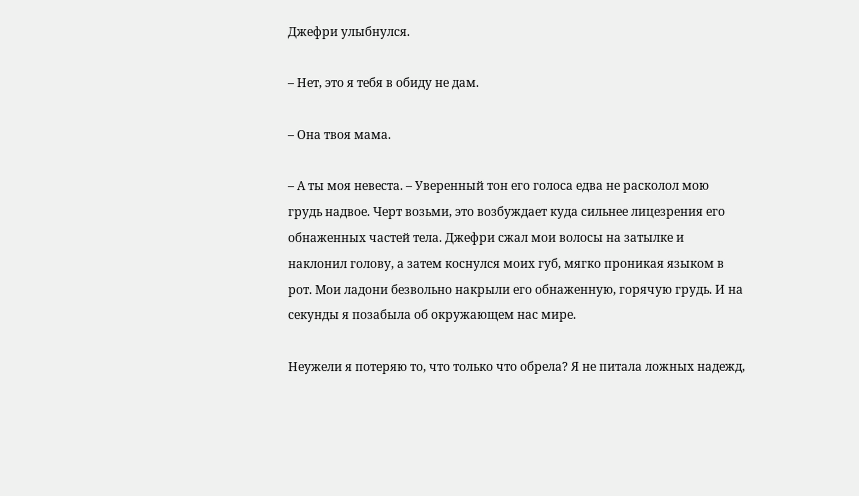Джефри улыбнулся.

– Нет, это я тебя в обиду не дам.

– Она твоя мама.

– А ты моя невеста. – Уверенный тон его голоса едва не расколол мою грудь надвое. Черт возьми, это возбуждает куда сильнее лицезрения его обнаженных частей тела. Джефри сжал мои волосы на затылке и наклонил голову, а затем коснулся моих губ, мягко проникая языком в рот. Мои ладони безвольно накрыли его обнаженную, горячую грудь. И на секунды я позабыла об окружающем нас мире.

Неужели я потеряю то, что только что обрела? Я не питала ложных надежд,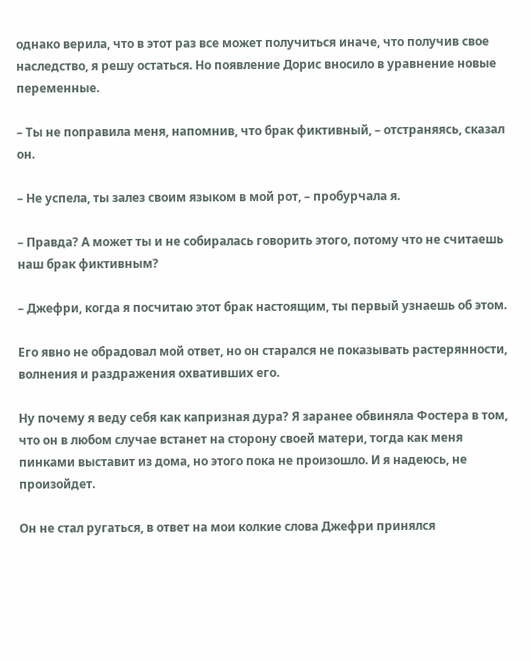однако верила, что в этот раз все может получиться иначе, что получив свое наследство, я решу остаться. Но появление Дорис вносило в уравнение новые переменные.

– Ты не поправила меня, напомнив, что брак фиктивный, – отстраняясь, сказал он.

– Не успела, ты залез своим языком в мой рот, – пробурчала я.

– Правда? А может ты и не собиралась говорить этого, потому что не считаешь наш брак фиктивным?

– Джефри, когда я посчитаю этот брак настоящим, ты первый узнаешь об этом.

Его явно не обрадовал мой ответ, но он старался не показывать растерянности, волнения и раздражения охвативших его.

Ну почему я веду себя как капризная дура? Я заранее обвиняла Фостера в том, что он в любом случае встанет на сторону своей матери, тогда как меня пинками выставит из дома, но этого пока не произошло. И я надеюсь, не произойдет.

Он не стал ругаться, в ответ на мои колкие слова Джефри принялся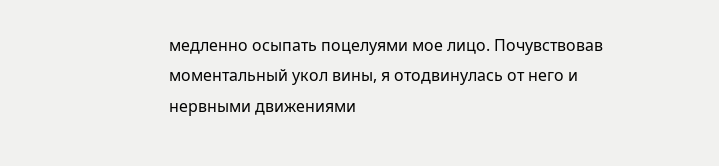медленно осыпать поцелуями мое лицо. Почувствовав моментальный укол вины, я отодвинулась от него и нервными движениями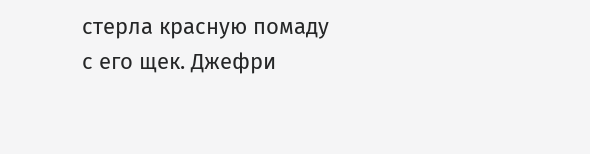стерла красную помаду с его щек. Джефри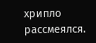хрипло рассмеялся.